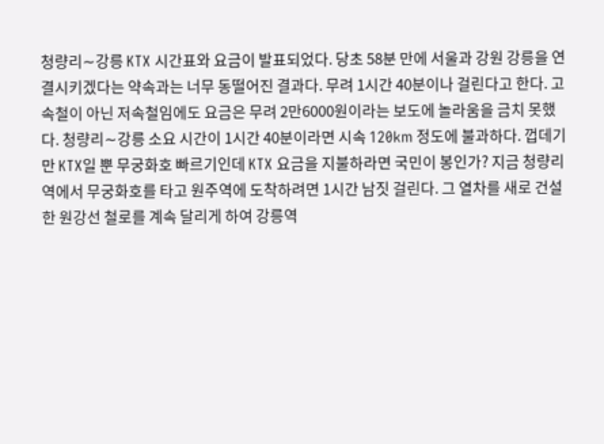청량리∼강릉 KTX 시간표와 요금이 발표되었다. 당초 58분 만에 서울과 강원 강릉을 연결시키겠다는 약속과는 너무 동떨어진 결과다. 무려 1시간 40분이나 걸린다고 한다. 고속철이 아닌 저속철임에도 요금은 무려 2만6000원이라는 보도에 놀라움을 금치 못했다. 청량리∼강릉 소요 시간이 1시간 40분이라면 시속 120km 정도에 불과하다. 껍데기만 KTX일 뿐 무궁화호 빠르기인데 KTX 요금을 지불하라면 국민이 봉인가? 지금 청량리역에서 무궁화호를 타고 원주역에 도착하려면 1시간 남짓 걸린다. 그 열차를 새로 건설한 원강선 철로를 계속 달리게 하여 강릉역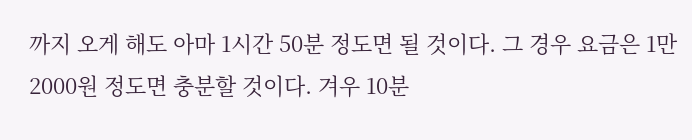까지 오게 해도 아마 1시간 50분 정도면 될 것이다. 그 경우 요금은 1만2000원 정도면 충분할 것이다. 겨우 10분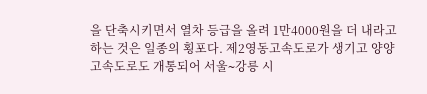을 단축시키면서 열차 등급을 올려 1만4000원을 더 내라고 하는 것은 일종의 횡포다. 제2영동고속도로가 생기고 양양고속도로도 개통되어 서울∼강릉 시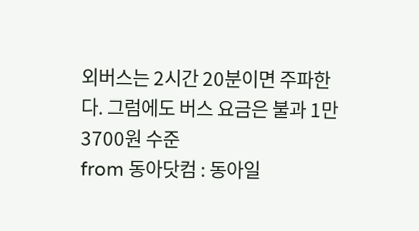외버스는 2시간 20분이면 주파한다. 그럼에도 버스 요금은 불과 1만3700원 수준
from 동아닷컴 : 동아일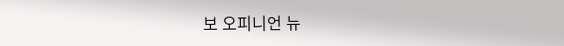보 오피니언 뉴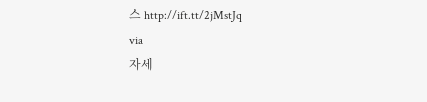스 http://ift.tt/2jMstJq
via
자세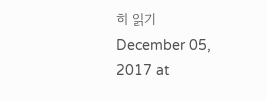히 읽기
December 05, 2017 at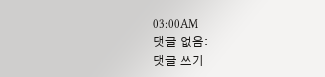03:00AM
댓글 없음:
댓글 쓰기